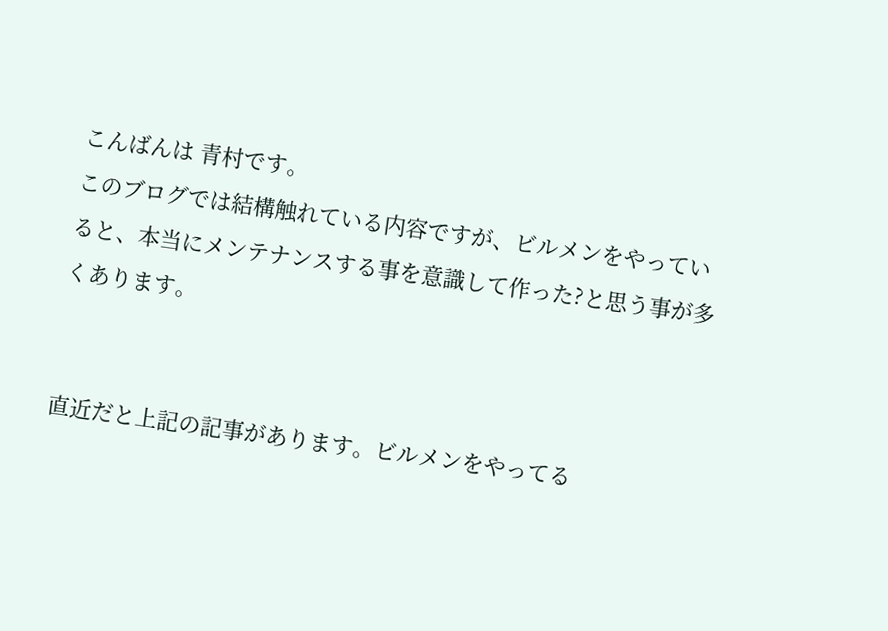こんばんは 青村です。
このブログでは結構触れている内容ですが、ビルメンをやっていると、本当にメンテナンスする事を意識して作った?と思う事が多くあります。


直近だと上記の記事があります。ビルメンをやってる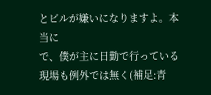とビルが嫌いになりますよ。本当に
で、僕が主に日勤で行っている現場も例外では無く(補足:青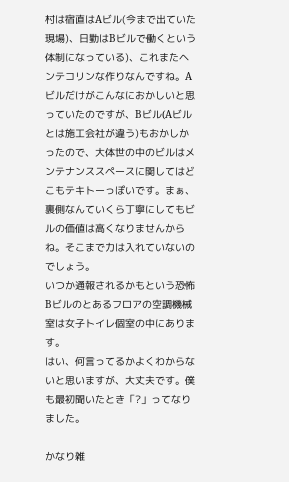村は宿直はAビル(今まで出ていた現場)、日勤はBビルで働くという体制になっている)、これまたヘンテコリンな作りなんですね。Aビルだけがこんなにおかしいと思っていたのですが、Bビル(Aビルとは施工会社が違う)もおかしかったので、大体世の中のビルはメンテナンススペースに関してはどこもテキトーっぽいです。まぁ、裏側なんていくら丁寧にしてもビルの価値は高くなりませんからね。そこまで力は入れていないのでしょう。
いつか通報されるかもという恐怖
Bビルのとあるフロアの空調機械室は女子トイレ個室の中にあります。
はい、何言ってるかよくわからないと思いますが、大丈夫です。僕も最初聞いたとき「?」ってなりました。

かなり雑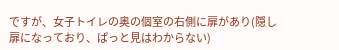ですが、女子トイレの奥の個室の右側に扉があり(隠し扉になっており、ぱっと見はわからない)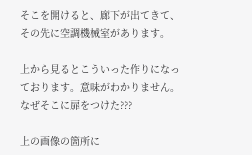そこを開けると、廊下が出てきて、その先に空調機械室があります。

上から見るとこういった作りになっております。意味がわかりません。なぜそこに扉をつけた???

上の画像の箇所に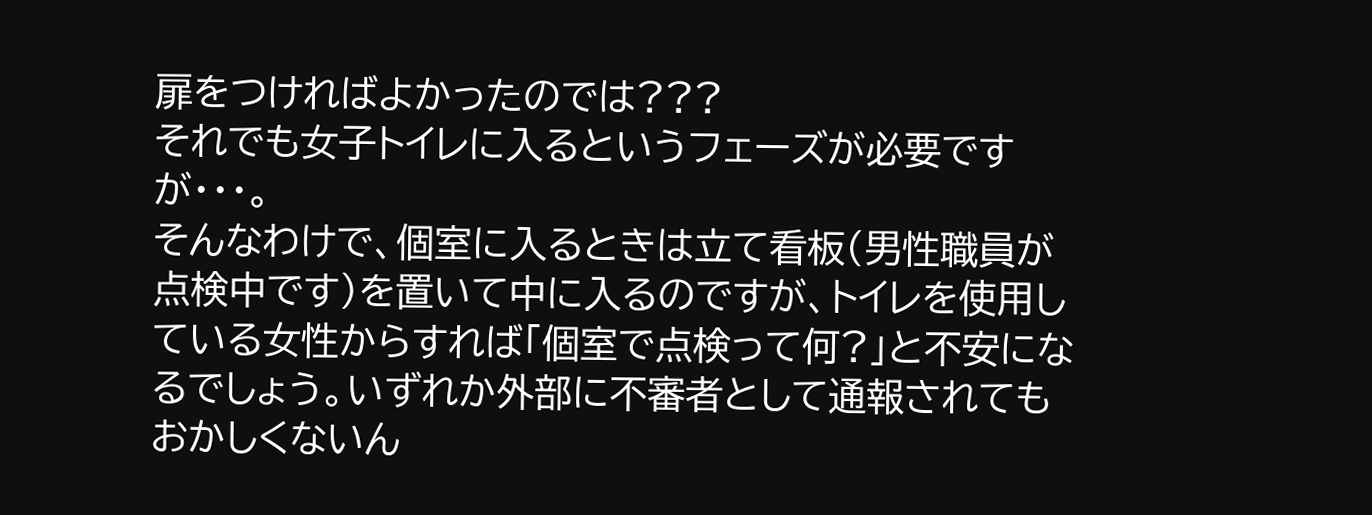扉をつければよかったのでは???
それでも女子トイレに入るというフェーズが必要ですが・・・。
そんなわけで、個室に入るときは立て看板(男性職員が点検中です)を置いて中に入るのですが、トイレを使用している女性からすれば「個室で点検って何?」と不安になるでしょう。いずれか外部に不審者として通報されてもおかしくないん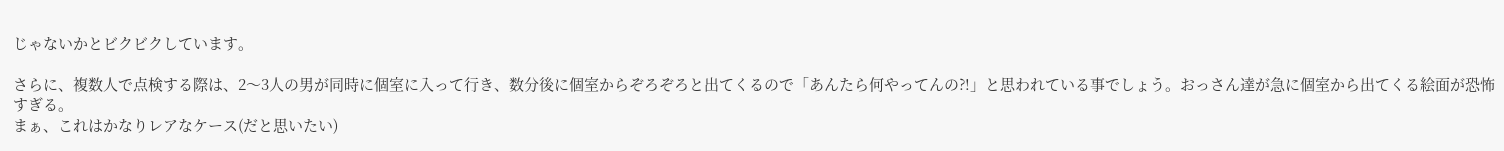じゃないかとビクビクしています。

さらに、複数人で点検する際は、2〜3人の男が同時に個室に入って行き、数分後に個室からぞろぞろと出てくるので「あんたら何やってんの?!」と思われている事でしょう。おっさん達が急に個室から出てくる絵面が恐怖すぎる。
まぁ、これはかなりレアなケース(だと思いたい)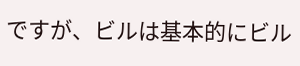ですが、ビルは基本的にビル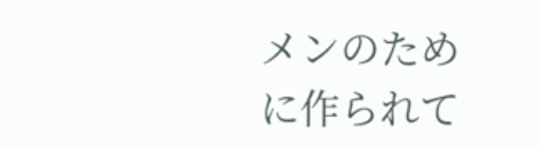メンのために作られて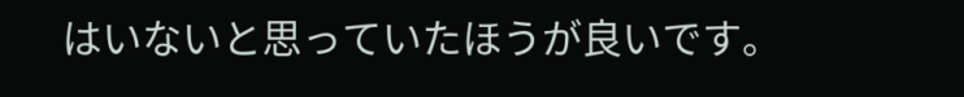はいないと思っていたほうが良いです。